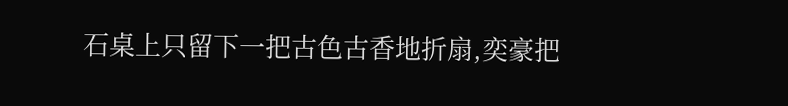石桌上只留下一把古色古香地折扇,奕豪把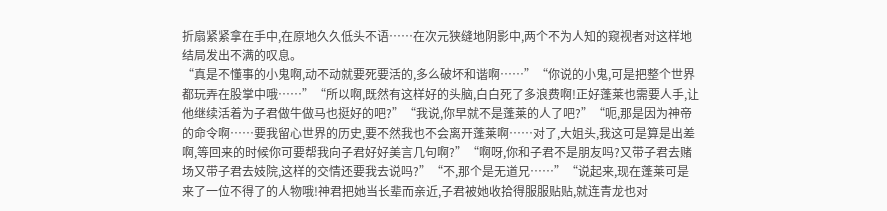折扇紧紧拿在手中,在原地久久低头不语……在次元狭缝地阴影中,两个不为人知的窥视者对这样地结局发出不满的叹息。
“真是不懂事的小鬼啊,动不动就要死要活的,多么破坏和谐啊……”“你说的小鬼,可是把整个世界都玩弄在股掌中哦……”“所以啊,既然有这样好的头脑,白白死了多浪费啊!正好蓬莱也需要人手,让他继续活着为子君做牛做马也挺好的吧?”“我说,你早就不是蓬莱的人了吧?”“呃,那是因为神帝的命令啊……要我留心世界的历史,要不然我也不会离开蓬莱啊……对了,大姐头,我这可是算是出差啊,等回来的时候你可要帮我向子君好好美言几句啊?”“啊呀,你和子君不是朋友吗?又带子君去赌场又带子君去妓院,这样的交情还要我去说吗?”“不,那个是无道兄……”“说起来,现在蓬莱可是来了一位不得了的人物哦!神君把她当长辈而亲近,子君被她收拾得服服贴贴,就连青龙也对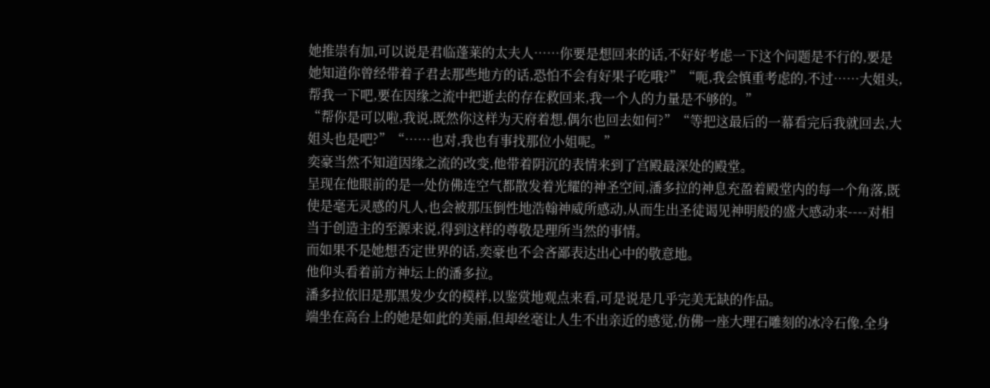她推崇有加,可以说是君临蓬莱的太夫人……你要是想回来的话,不好好考虑一下这个问题是不行的,要是她知道你曾经带着子君去那些地方的话,恐怕不会有好果子吃哦?”“呃,我会慎重考虑的,不过……大姐头,帮我一下吧,要在因缘之流中把逝去的存在救回来,我一个人的力量是不够的。”
“帮你是可以啦,我说,既然你这样为天府着想,偶尔也回去如何?”“等把这最后的一幕看完后我就回去,大姐头也是吧?”“……也对,我也有事找那位小姐呢。”
奕豪当然不知道因缘之流的改变,他带着阴沉的表情来到了宫殿最深处的殿堂。
呈现在他眼前的是一处仿佛连空气都散发着光耀的神圣空间,潘多拉的神息充盈着殿堂内的每一个角落,既使是毫无灵感的凡人,也会被那压倒性地浩翰神威所感动,从而生出圣徒谒见神明般的盛大感动来----对相当于创造主的至源来说,得到这样的尊敬是理所当然的事情。
而如果不是她想否定世界的话,奕豪也不会吝鄙表达出心中的敬意地。
他仰头看着前方神坛上的潘多拉。
潘多拉依旧是那黑发少女的模样,以鉴赏地观点来看,可是说是几乎完美无缺的作品。
端坐在高台上的她是如此的美丽,但却丝毫让人生不出亲近的感觉,仿佛一座大理石雕刻的冰冷石像,全身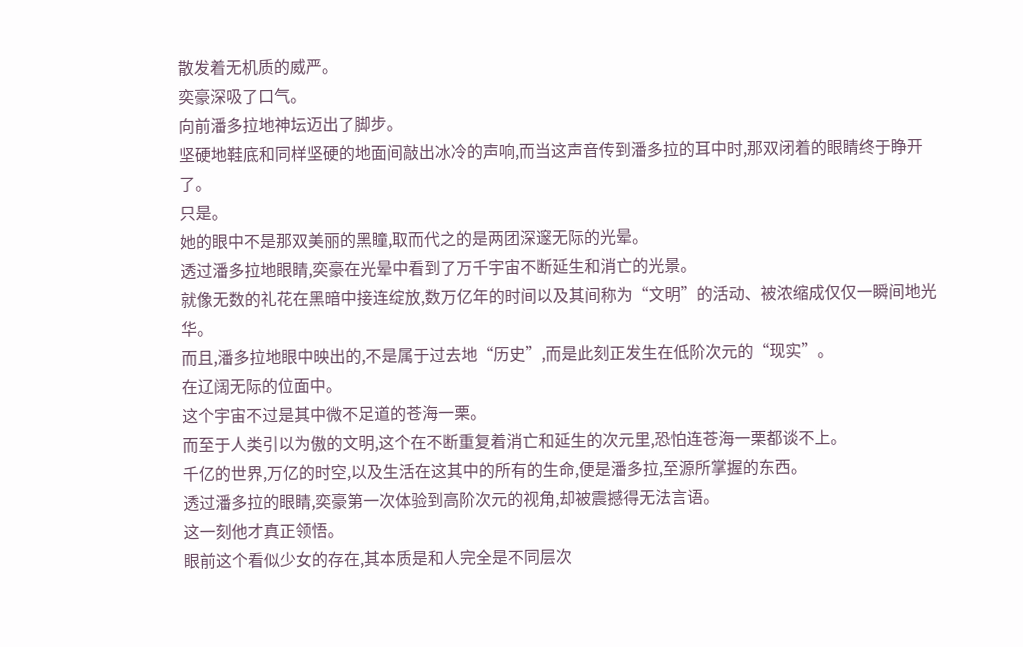散发着无机质的威严。
奕豪深吸了口气。
向前潘多拉地神坛迈出了脚步。
坚硬地鞋底和同样坚硬的地面间敲出冰冷的声响,而当这声音传到潘多拉的耳中时,那双闭着的眼睛终于睁开了。
只是。
她的眼中不是那双美丽的黑瞳,取而代之的是两团深邃无际的光晕。
透过潘多拉地眼睛,奕豪在光晕中看到了万千宇宙不断延生和消亡的光景。
就像无数的礼花在黑暗中接连绽放,数万亿年的时间以及其间称为“文明”的活动、被浓缩成仅仅一瞬间地光华。
而且,潘多拉地眼中映出的,不是属于过去地“历史”,而是此刻正发生在低阶次元的“现实”。
在辽阔无际的位面中。
这个宇宙不过是其中微不足道的苍海一栗。
而至于人类引以为傲的文明,这个在不断重复着消亡和延生的次元里,恐怕连苍海一栗都谈不上。
千亿的世界,万亿的时空,以及生活在这其中的所有的生命,便是潘多拉,至源所掌握的东西。
透过潘多拉的眼睛,奕豪第一次体验到高阶次元的视角,却被震撼得无法言语。
这一刻他才真正领悟。
眼前这个看似少女的存在,其本质是和人完全是不同层次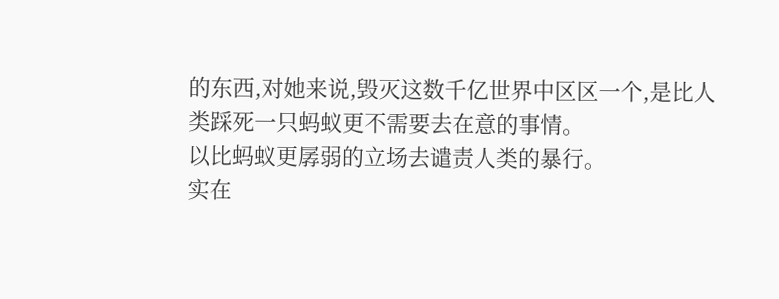的东西,对她来说,毁灭这数千亿世界中区区一个,是比人类踩死一只蚂蚁更不需要去在意的事情。
以比蚂蚁更孱弱的立场去谴责人类的暴行。
实在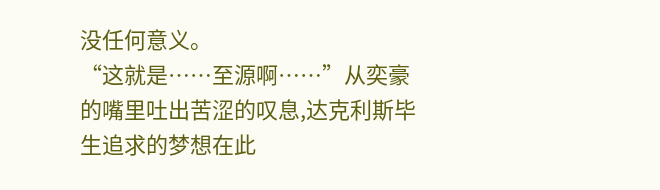没任何意义。
“这就是……至源啊……”从奕豪的嘴里吐出苦涩的叹息,达克利斯毕生追求的梦想在此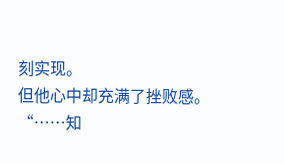刻实现。
但他心中却充满了挫败感。
“……知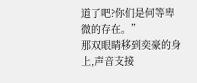道了吧?你们是何等卑微的存在。”
那双眼睛移到奕豪的身上,声音支接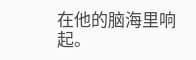在他的脑海里响起。